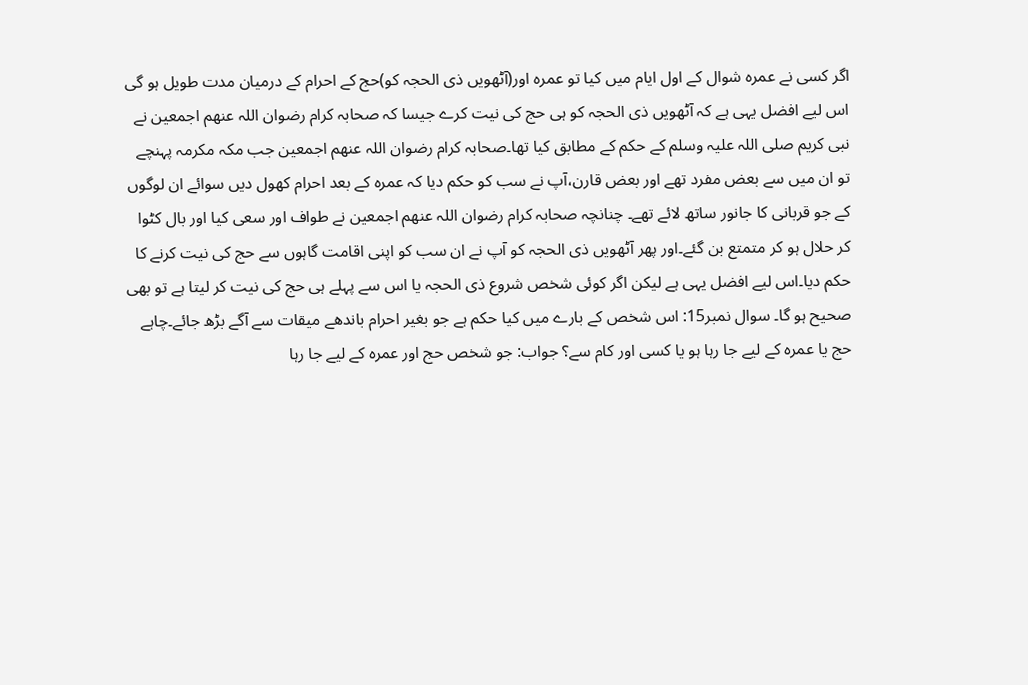اگر کسی نے عمرہ شوال کے اول ایام میں کیا تو عمرہ اور(آٹھویں ذی الحجہ کو)حج کے احرام کے درمیان مدت طویل ہو گی اس لیے افضل یہی ہے کہ آٹھویں ذی الحجہ کو ہی حج کی نیت کرے جیسا کہ صحابہ کرام رضوان اللہ عنھم اجمعین نے نبی کریم صلی اللہ علیہ وسلم کے حکم کے مطابق کیا تھا۔صحابہ کرام رضوان اللہ عنھم اجمعین جب مکہ مکرمہ پہنچے تو ان میں سے بعض مفرد تھے اور بعض قارن،آپ نے سب کو حکم دیا کہ عمرہ کے بعد احرام کھول دیں سوائے ان لوگوں کے جو قربانی کا جانور ساتھ لائے تھے۔ چنانچہ صحابہ کرام رضوان اللہ عنھم اجمعین نے طواف اور سعی کیا اور بال کٹوا کر حلال ہو کر متمتع بن گئے۔اور پھر آٹھویں ذی الحجہ کو آپ نے ان سب کو اپنی اقامت گاہوں سے حج کی نیت کرنے کا حکم دیا۔اس لیے افضل یہی ہے لیکن اگر کوئی شخص شروع ذی الحجہ یا اس سے پہلے ہی حج کی نیت کر لیتا ہے تو بھی صحیح ہو گا۔ سوال نمبر15: اس شخص کے بارے میں کیا حکم ہے جو بغیر احرام باندھے میقات سے آگے بڑھ جائے۔چاہے حج یا عمرہ کے لیے جا رہا ہو یا کسی اور کام سے؟ جواب: جو شخص حج اور عمرہ کے لیے جا رہا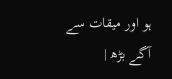ہو اور میقات سے آگے بڑھ |